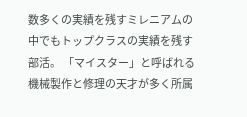数多くの実績を残すミレニアムの中でもトップクラスの実績を残す部活。 「マイスター」と呼ばれる機械製作と修理の天才が多く所属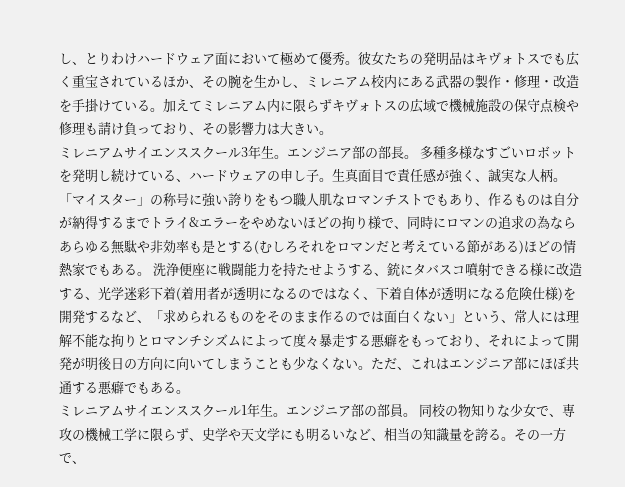し、とりわけハードウェア面において極めて優秀。彼女たちの発明品はキヴォトスでも広く重宝されているほか、その腕を生かし、ミレニアム校内にある武器の製作・修理・改造を手掛けている。加えてミレニアム内に限らずキヴォトスの広域で機械施設の保守点検や修理も請け負っており、その影響力は大きい。
ミレニアムサイエンススクール3年生。エンジニア部の部長。 多種多様なすごいロボットを発明し続けている、ハードウェアの申し子。生真面目で責任感が強く、誠実な人柄。 「マイスター」の称号に強い誇りをもつ職人肌なロマンチストでもあり、作るものは自分が納得するまでトライ&エラーをやめないほどの拘り様で、同時にロマンの追求の為ならあらゆる無駄や非効率も是とする(むしろそれをロマンだと考えている節がある)ほどの情熱家でもある。 洗浄便座に戦闘能力を持たせようする、銃にタバスコ噴射できる様に改造する、光学迷彩下着(着用者が透明になるのではなく、下着自体が透明になる危険仕様)を開発するなど、「求められるものをそのまま作るのでは面白くない」という、常人には理解不能な拘りとロマンチシズムによって度々暴走する悪癖をもっており、それによって開発が明後日の方向に向いてしまうことも少なくない。ただ、これはエンジニア部にほぼ共通する悪癖でもある。
ミレニアムサイエンススクール1年生。エンジニア部の部員。 同校の物知りな少女で、専攻の機械工学に限らず、史学や天文学にも明るいなど、相当の知識量を誇る。その一方で、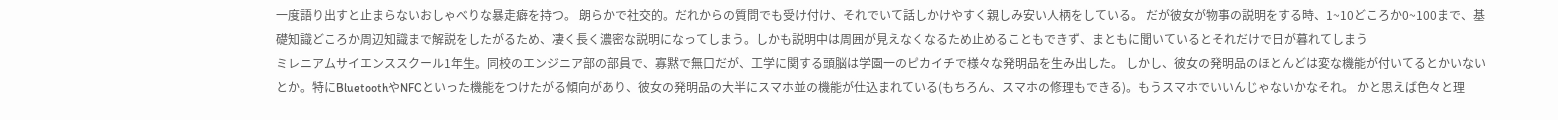一度語り出すと止まらないおしゃべりな暴走癖を持つ。 朗らかで社交的。だれからの質問でも受け付け、それでいて話しかけやすく親しみ安い人柄をしている。 だが彼女が物事の説明をする時、1~10どころか0~100まで、基礎知識どころか周辺知識まで解説をしたがるため、凄く長く濃密な説明になってしまう。しかも説明中は周囲が見えなくなるため止めることもできず、まともに聞いているとそれだけで日が暮れてしまう
ミレニアムサイエンススクール1年生。同校のエンジニア部の部員で、寡黙で無口だが、工学に関する頭脳は学園一のピカイチで様々な発明品を生み出した。 しかし、彼女の発明品のほとんどは変な機能が付いてるとかいないとか。特にBluetoothやNFCといった機能をつけたがる傾向があり、彼女の発明品の大半にスマホ並の機能が仕込まれている(もちろん、スマホの修理もできる)。もうスマホでいいんじゃないかなそれ。 かと思えば色々と理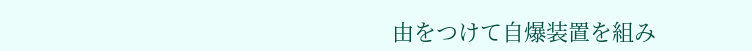由をつけて自爆装置を組み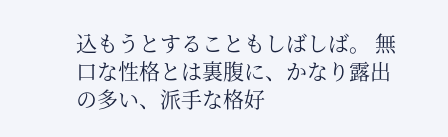込もうとすることもしばしば。 無口な性格とは裏腹に、かなり露出の多い、派手な格好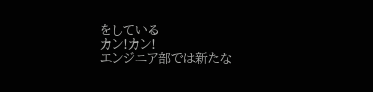をしている
カン!カン!
エンジニア部では新たな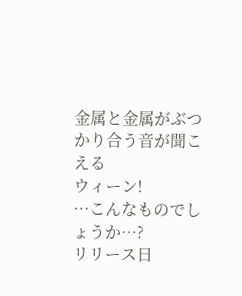金属と金属がぶつかり合う音が聞こえる
ウィーン!
…こんなものでしょうか…?
リリース日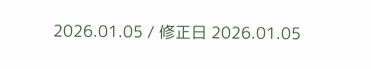2026.01.05 / 修正日 2026.01.05